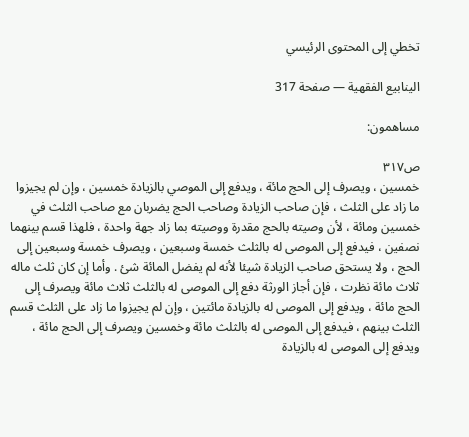تخطي إلى المحتوى الرئيسي

الينابيع الفقهية — صفحة 317

مساهمون:

ص٣١٧
خمسين ، ويصرف إلى الحج مائة ، ويدفع إلى الموصي بالزيادة خمسين ، وإن لم يجيزوا ما زاد على الثلث ، فإن صاحب الزيادة وصاحب الحج يضربان مع صاحب الثلث في خمسين ومائة ، لأن وصيته بالحج مقدرة ووصيته بما زاد جهة واحدة ، فلهذا قسم بينهما نصفين ، فيدفع إلى الموصى له بالثلث خمسة وسبعين ، ويصرف خمسة وسبعين إلى الحج ، ولا يستحق صاحب الزيادة شيئا لأنه لم يفضل المائة شئ . وأما إن كان ثلث ماله ثلاث مائة نظرت ، فإن أجاز الورثة دفع إلى الموصى له بالثلث ثلاث مائة ويصرف إلى الحج مائة ، ويدفع إلى الموصى له بالزيادة مائتين ، وإن لم يجيزوا ما زاد على الثلث قسم الثلث بينهم ، فيدفع إلى الموصى له بالثلث مائة وخمسين ويصرف إلى الحج مائة ، ويدفع إلى الموصى له بالزيادة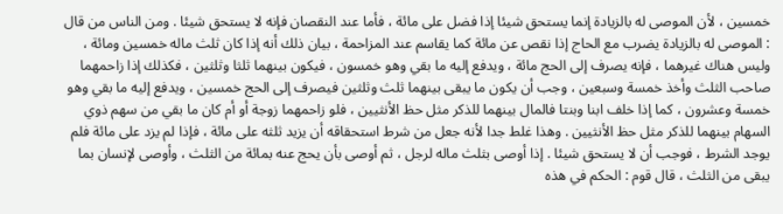خمسين ، لأن الموصى له بالزيادة إنما يستحق شيئا إذا فضل على مائة ، فأما عند النقصان فإنه لا يستحق شيئا . ومن الناس من قال : الموصى له بالزيادة يضرب مع الحاج إذا نقص عن مائة كما يقاسم عند المزاحمة ، بيان ذلك أنه إذا كان ثلث ماله خمسين ومائة ، وليس هناك غيرهما ، فإنه يصرف إلى الحج مائة ، ويدفع إليه ما بقي وهو خمسون ، فيكون بينهما ثلثا وثلثين ، فكذلك إذا زاحمهما صاحب الثلث وأخذ خمسة وسبعين ، وجب أن يكون ما يبقى بينهما ثلث وثلثين فيصرف إلى الحج خمسين ، ويدفع إليه ما بقي وهو خمسة وعشرون ، كما إذا خلف ابنا وبنتا فالمال بينهما للذكر مثل حظ الأنثيين ، فلو زاحمهما زوجة أو أم كان ما بقي من سهم ذوي السهام بينهما للذكر مثل حظ الأنثيين . وهذا غلط جدا لأنه جعل من شرط استحقاقه أن يزيد ثلثه على مائة ، فإذا لم يزد على مائة فلم يوجد الشرط ، فوجب أن لا يستحق شيئا . إذا أوصى بثلث ماله لرجل ، ثم أوصى بأن يحج عنه بمائة من الثلث ، وأوصى لإنسان بما يبقى من الثلث ، قال قوم : الحكم في هذه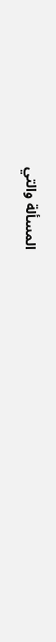المسألة والتي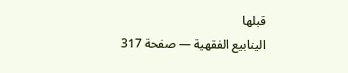قبلها
الينابيع الفقهية — صفحة 317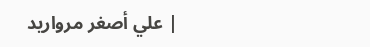| علي أصغر مرواريد